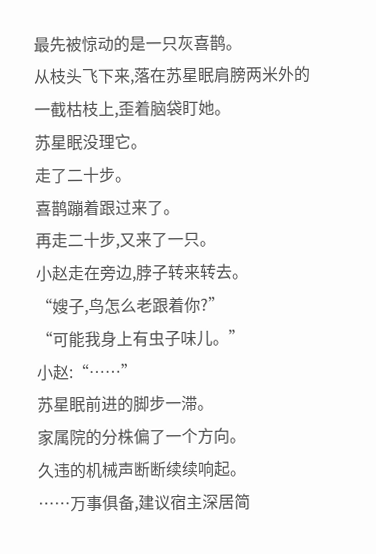最先被惊动的是一只灰喜鹊。
从枝头飞下来,落在苏星眠肩膀两米外的一截枯枝上,歪着脑袋盯她。
苏星眠没理它。
走了二十步。
喜鹊蹦着跟过来了。
再走二十步,又来了一只。
小赵走在旁边,脖子转来转去。
“嫂子,鸟怎么老跟着你?”
“可能我身上有虫子味儿。”
小赵:“……”
苏星眠前进的脚步一滞。
家属院的分株偏了一个方向。
久违的机械声断断续续响起。
……万事俱备,建议宿主深居简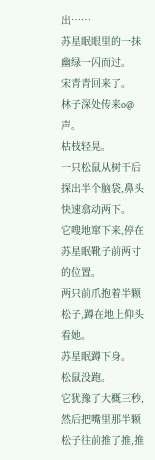出……
苏星眠眼里的一抹幽绿一闪而过。
宋青青回来了。
林子深处传来o@声。
枯枝轻晃。
一只松鼠从树干后探出半个脑袋,鼻头快速翕动两下。
它嗖地窜下来,停在苏星眠靴子前两寸的位置。
两只前爪抱着半颗松子,蹲在地上仰头看她。
苏星眠蹲下身。
松鼠没跑。
它犹豫了大概三秒,然后把嘴里那半颗松子往前推了推,推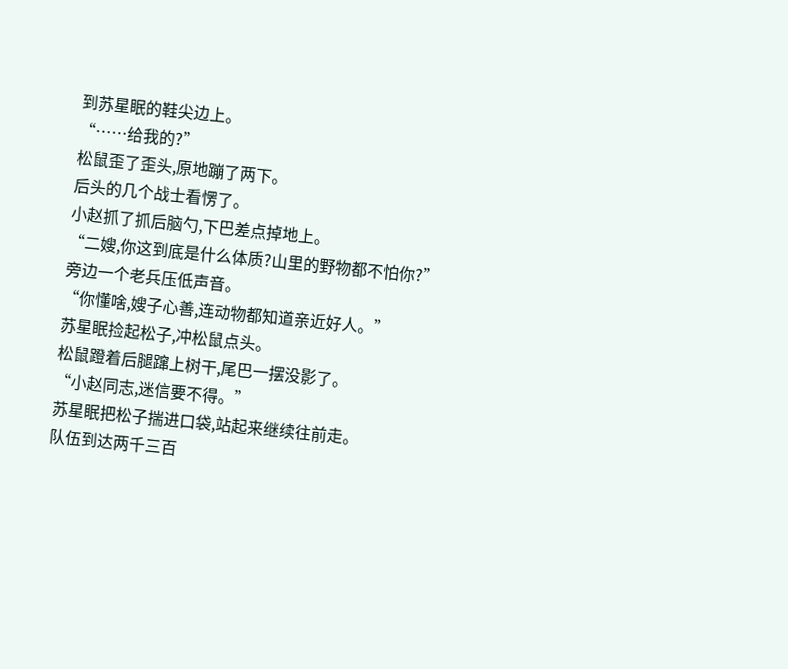到苏星眠的鞋尖边上。
“……给我的?”
松鼠歪了歪头,原地蹦了两下。
后头的几个战士看愣了。
小赵抓了抓后脑勺,下巴差点掉地上。
“二嫂,你这到底是什么体质?山里的野物都不怕你?”
旁边一个老兵压低声音。
“你懂啥,嫂子心善,连动物都知道亲近好人。”
苏星眠捡起松子,冲松鼠点头。
松鼠蹬着后腿蹿上树干,尾巴一摆没影了。
“小赵同志,迷信要不得。”
苏星眠把松子揣进口袋,站起来继续往前走。
队伍到达两千三百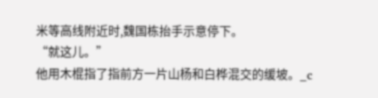米等高线附近时,魏国栋抬手示意停下。
“就这儿。”
他用木棍指了指前方一片山杨和白桦混交的缓坡。_c